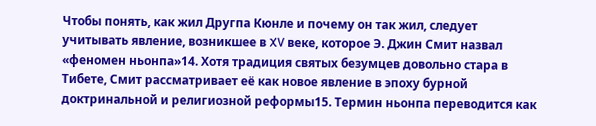Чтобы понять, как жил Другпа Кюнле и почему он так жил, следует учитывать явление, возникшее в XV веке, которое Э. Джин Смит назвал «феномен ньонпа»14. Хотя традиция святых безумцев довольно стара в Тибете, Смит рассматривает её как новое явление в эпоху бурной доктринальной и религиозной реформы15. Термин ньонпа переводится как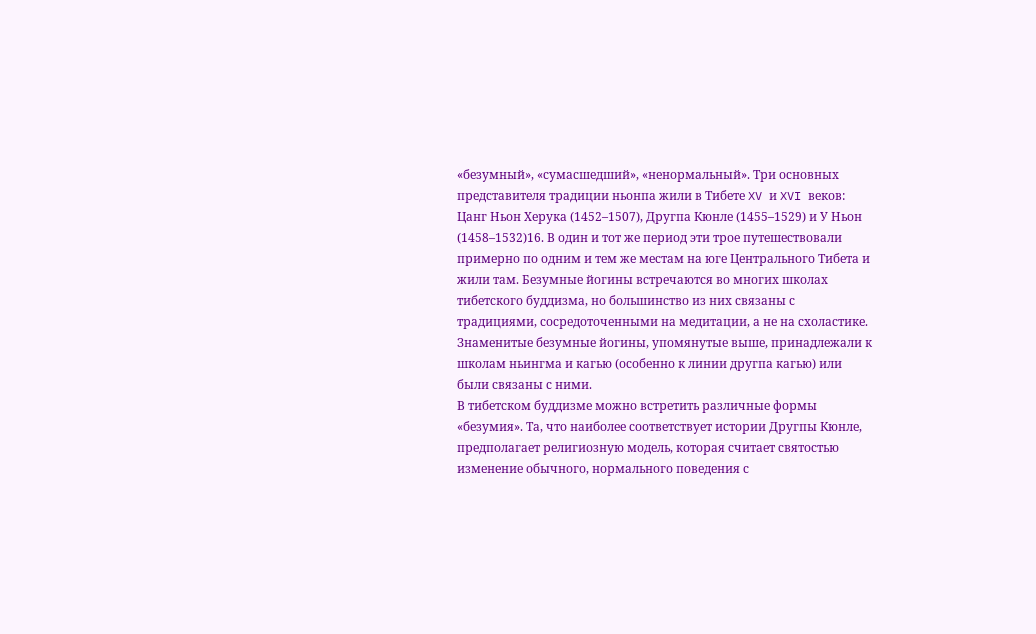«безумный», «сумасшедший», «ненормальный». Три основных представителя традиции ньонпа жили в Тибете XV и XVI веков: Цанг Ньон Херука (1452–1507), Другпа Кюнле (1455–1529) и У Ньон (1458–1532)16. В один и тот же период эти трое путешествовали примерно по одним и тем же местам на юге Центрального Тибета и жили там. Безумные йогины встречаются во многих школах тибетского буддизма, но большинство из них связаны с традициями, сосредоточенными на медитации, а не на схоластике. Знаменитые безумные йогины, упомянутые выше, принадлежали к школам ньингма и кагью (особенно к линии другпа кагью) или были связаны с ними.
В тибетском буддизме можно встретить различные формы «безумия». Та, что наиболее соответствует истории Другпы Кюнле, предполагает религиозную модель, которая считает святостью изменение обычного, нормального поведения с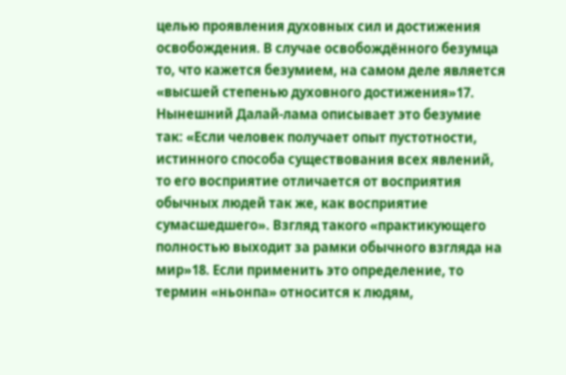целью проявления духовных сил и достижения освобождения. В случае освобождённого безумца то, что кажется безумием, на самом деле является «высшей степенью духовного достижения»17. Нынешний Далай-лама описывает это безумие так: «Если человек получает опыт пустотности, истинного способа существования всех явлений, то его восприятие отличается от восприятия обычных людей так же, как восприятие сумасшедшего». Взгляд такого «практикующего полностью выходит за рамки обычного взгляда на мир»18. Если применить это определение, то термин «ньонпа» относится к людям,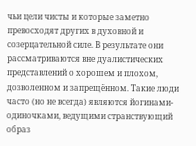чьи цели чисты и которые заметно превосходят других в духовной и созерцательной силе. В результате они рассматриваются вне дуалистических представлений о хорошем и плохом, дозволенном и запрещённом. Такие люди часто (но не всегда) являются йогинами-одиночками, ведущими странствующий образ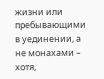жизни или пребывающими в уединении, а не монахами – хотя,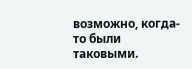возможно, когда-то были таковыми.